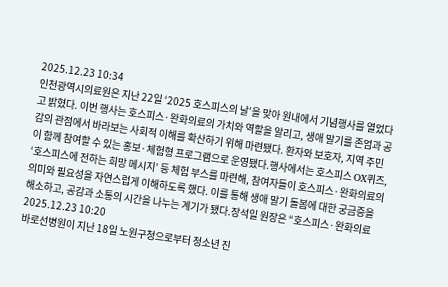2025.12.23 10:34
인천광역시의료원은 지난 22일 ‘2025 호스피스의 날’을 맞아 원내에서 기념행사를 열었다고 밝혔다. 이번 행사는 호스피스·완화의료의 가치와 역할을 알리고, 생애 말기를 존엄과 공감의 관점에서 바라보는 사회적 이해를 확산하기 위해 마련됐다. 환자와 보호자, 지역 주민이 함께 참여할 수 있는 홍보·체험형 프로그램으로 운영됐다.행사에서는 호스피스 OX퀴즈, ‘호스피스에 전하는 희망 메시지’ 등 체험 부스를 마련해, 참여자들이 호스피스·완화의료의 의미와 필요성을 자연스럽게 이해하도록 했다. 이를 통해 생애 말기 돌봄에 대한 궁금증을 해소하고, 공감과 소통의 시간을 나누는 계기가 됐다.장석일 원장은 “호스피스·완화의료2025.12.23 10:20
바로선병원이 지난 18일 노원구청으로부터 청소년 진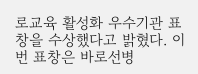로교육 활성화 우수기관 표창을 수상했다고 밝혔다. 이번 표창은 바로선병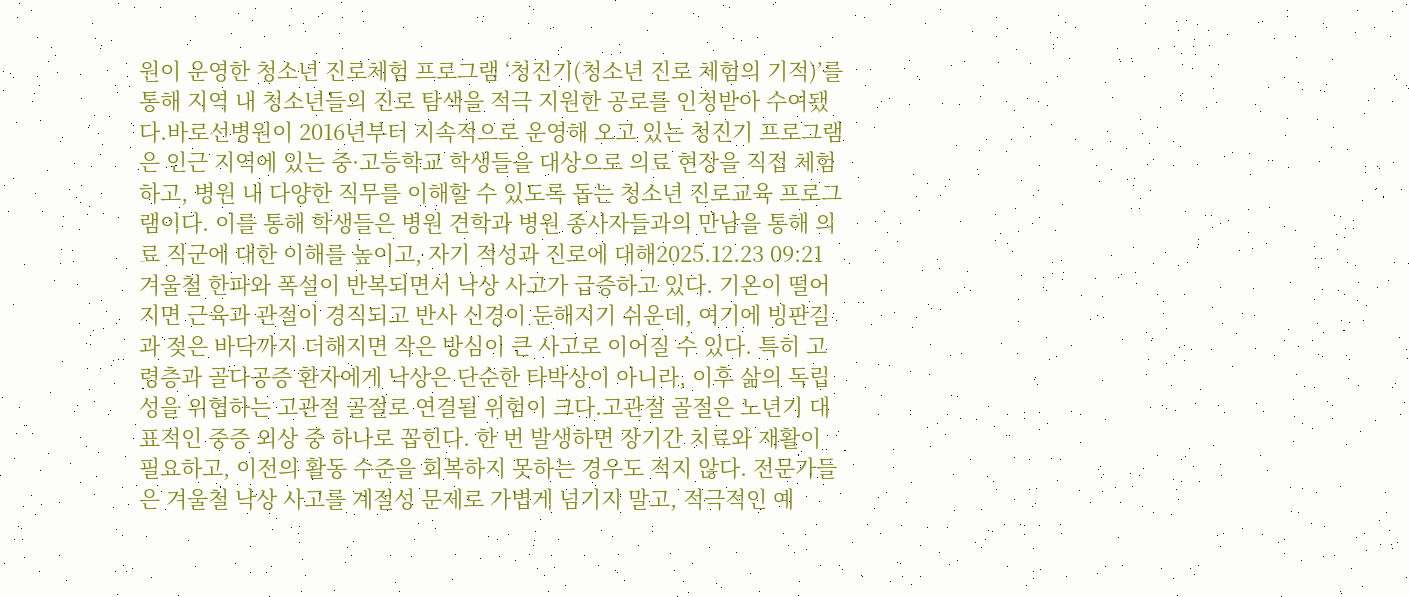원이 운영한 청소년 진로체험 프로그램 ‘청진기(청소년 진로 체험의 기적)’를 통해 지역 내 청소년들의 진로 탐색을 적극 지원한 공로를 인정받아 수여됐다.바로선병원이 2016년부터 지속적으로 운영해 오고 있는 청진기 프로그램은 인근 지역에 있는 중·고등학교 학생들을 대상으로 의료 현장을 직접 체험하고, 병원 내 다양한 직무를 이해할 수 있도록 돕는 청소년 진로교육 프로그램이다. 이를 통해 학생들은 병원 견학과 병원 종사자들과의 만남을 통해 의료 직군에 대한 이해를 높이고, 자기 적성과 진로에 대해2025.12.23 09:21
겨울철 한파와 폭설이 반복되면서 낙상 사고가 급증하고 있다. 기온이 떨어지면 근육과 관절이 경직되고 반사 신경이 둔해지기 쉬운데, 여기에 빙판길과 젖은 바닥까지 더해지면 작은 방심이 큰 사고로 이어질 수 있다. 특히 고령층과 골다공증 환자에게 낙상은 단순한 타박상이 아니라, 이후 삶의 독립성을 위협하는 고관절 골절로 연결될 위험이 크다.고관절 골절은 노년기 대표적인 중증 외상 중 하나로 꼽힌다. 한 번 발생하면 장기간 치료와 재활이 필요하고, 이전의 활동 수준을 회복하지 못하는 경우도 적지 않다. 전문가들은 겨울철 낙상 사고를 계절성 문제로 가볍게 넘기지 말고, 적극적인 예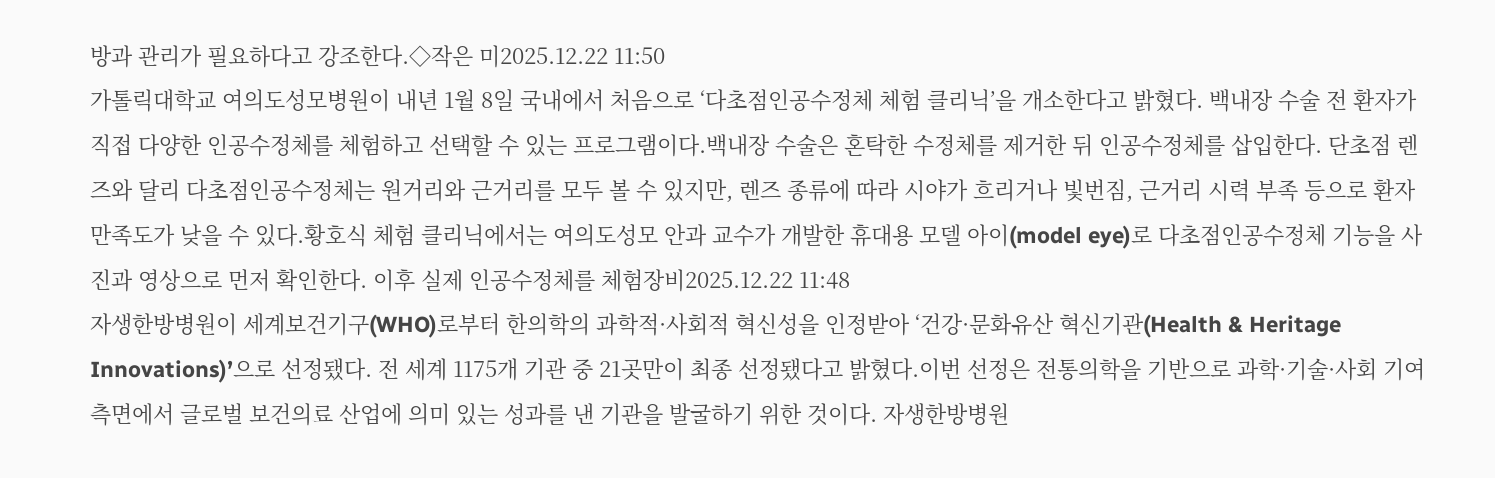방과 관리가 필요하다고 강조한다.◇작은 미2025.12.22 11:50
가톨릭대학교 여의도성모병원이 내년 1월 8일 국내에서 처음으로 ‘다초점인공수정체 체험 클리닉’을 개소한다고 밝혔다. 백내장 수술 전 환자가 직접 다양한 인공수정체를 체험하고 선택할 수 있는 프로그램이다.백내장 수술은 혼탁한 수정체를 제거한 뒤 인공수정체를 삽입한다. 단초점 렌즈와 달리 다초점인공수정체는 원거리와 근거리를 모두 볼 수 있지만, 렌즈 종류에 따라 시야가 흐리거나 빛번짐, 근거리 시력 부족 등으로 환자 만족도가 낮을 수 있다.황호식 체험 클리닉에서는 여의도성모 안과 교수가 개발한 휴대용 모델 아이(model eye)로 다초점인공수정체 기능을 사진과 영상으로 먼저 확인한다. 이후 실제 인공수정체를 체험장비2025.12.22 11:48
자생한방병원이 세계보건기구(WHO)로부터 한의학의 과학적·사회적 혁신성을 인정받아 ‘건강·문화유산 혁신기관(Health & Heritage Innovations)’으로 선정됐다. 전 세계 1175개 기관 중 21곳만이 최종 선정됐다고 밝혔다.이번 선정은 전통의학을 기반으로 과학·기술·사회 기여 측면에서 글로벌 보건의료 산업에 의미 있는 성과를 낸 기관을 발굴하기 위한 것이다. 자생한방병원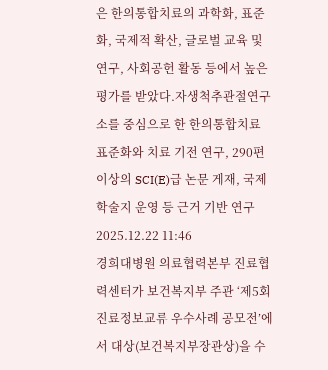은 한의통합치료의 과학화, 표준화, 국제적 확산, 글로벌 교육 및 연구, 사회공헌 활동 등에서 높은 평가를 받았다.자생척추관절연구소를 중심으로 한 한의통합치료 표준화와 치료 기전 연구, 290편 이상의 SCI(E)급 논문 게재, 국제학술지 운영 등 근거 기반 연구2025.12.22 11:46
경희대병원 의료협력본부 진료협력센터가 보건복지부 주관 ‘제5회 진료정보교류 우수사례 공모전’에서 대상(보건복지부장관상)을 수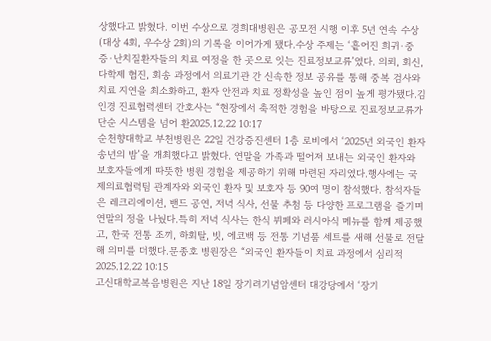상했다고 밝혔다. 이번 수상으로 경희대병원은 공모전 시행 이후 5년 연속 수상(대상 4회, 우수상 2회)의 기록을 이어가게 됐다.수상 주제는 ‘흩어진 희귀·중증·난치질환자들의 치료 여정을 한 곳으로 잇는 진료정보교류’였다. 의뢰, 회신, 다학제 협진, 회송 과정에서 의료기관 간 신속한 정보 공유를 통해 중복 검사와 치료 지연을 최소화하고, 환자 안전과 치료 정확성을 높인 점이 높게 평가됐다.김인경 진료협력센터 간호사는 “현장에서 축적한 경험을 바탕으로 진료정보교류가 단순 시스템을 넘어 환2025.12.22 10:17
순천향대학교 부천병원은 22일 건강증진센터 1층 로비에서 ‘2025년 외국인 환자 송년의 밤’을 개최했다고 밝혔다. 연말을 가족과 떨어져 보내는 외국인 환자와 보호자들에게 따뜻한 병원 경험을 제공하기 위해 마련된 자리였다.행사에는 국제의료협력팀 관계자와 외국인 환자 및 보호자 등 90여 명이 참석했다. 참석자들은 레크리에이션, 밴드 공연, 저녁 식사, 선물 추첨 등 다양한 프로그램을 즐기며 연말의 정을 나눴다.특히 저녁 식사는 한식 뷔페와 러시아식 메뉴를 함께 제공했고, 한국 전통 조끼, 하회탈, 빗, 에코백 등 전통 기념품 세트를 새해 선물로 전달해 의미를 더했다.문종호 병원장은 “외국인 환자들이 치료 과정에서 심리적2025.12.22 10:15
고신대학교복음병원은 지난 18일 장기려기념암센터 대강당에서 ‘장기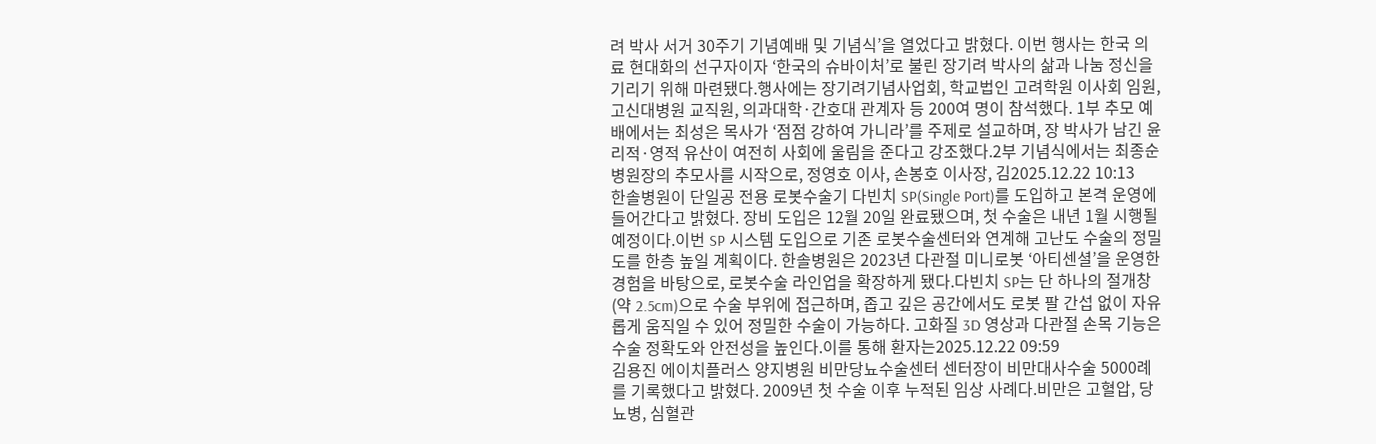려 박사 서거 30주기 기념예배 및 기념식’을 열었다고 밝혔다. 이번 행사는 한국 의료 현대화의 선구자이자 ‘한국의 슈바이처’로 불린 장기려 박사의 삶과 나눔 정신을 기리기 위해 마련됐다.행사에는 장기려기념사업회, 학교법인 고려학원 이사회 임원, 고신대병원 교직원, 의과대학·간호대 관계자 등 200여 명이 참석했다. 1부 추모 예배에서는 최성은 목사가 ‘점점 강하여 가니라’를 주제로 설교하며, 장 박사가 남긴 윤리적·영적 유산이 여전히 사회에 울림을 준다고 강조했다.2부 기념식에서는 최종순 병원장의 추모사를 시작으로, 정영호 이사, 손봉호 이사장, 김2025.12.22 10:13
한솔병원이 단일공 전용 로봇수술기 다빈치 SP(Single Port)를 도입하고 본격 운영에 들어간다고 밝혔다. 장비 도입은 12월 20일 완료됐으며, 첫 수술은 내년 1월 시행될 예정이다.이번 SP 시스템 도입으로 기존 로봇수술센터와 연계해 고난도 수술의 정밀도를 한층 높일 계획이다. 한솔병원은 2023년 다관절 미니로봇 ‘아티센셜’을 운영한 경험을 바탕으로, 로봇수술 라인업을 확장하게 됐다.다빈치 SP는 단 하나의 절개창(약 2.5cm)으로 수술 부위에 접근하며, 좁고 깊은 공간에서도 로봇 팔 간섭 없이 자유롭게 움직일 수 있어 정밀한 수술이 가능하다. 고화질 3D 영상과 다관절 손목 기능은 수술 정확도와 안전성을 높인다.이를 통해 환자는2025.12.22 09:59
김용진 에이치플러스 양지병원 비만당뇨수술센터 센터장이 비만대사수술 5000례를 기록했다고 밝혔다. 2009년 첫 수술 이후 누적된 임상 사례다.비만은 고혈압, 당뇨병, 심혈관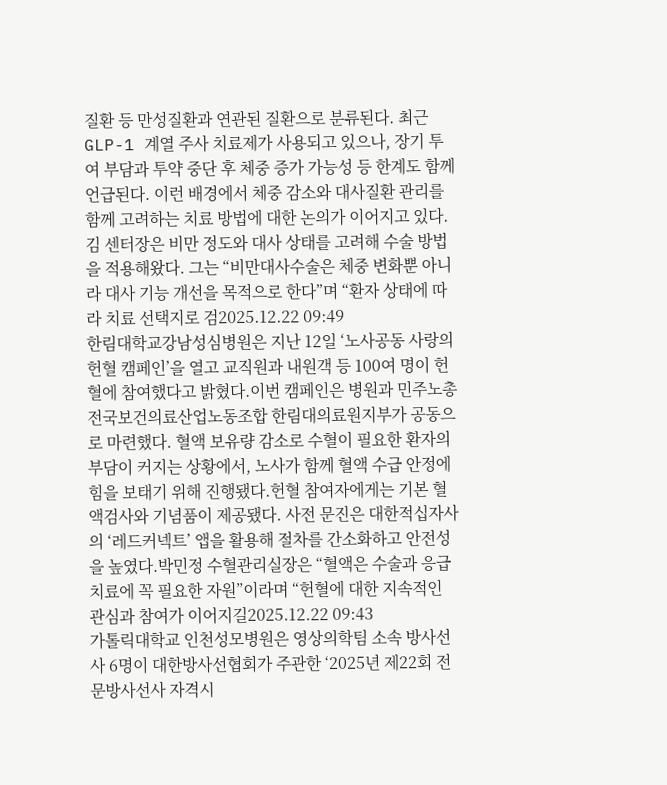질환 등 만성질환과 연관된 질환으로 분류된다. 최근 GLP-1 계열 주사 치료제가 사용되고 있으나, 장기 투여 부담과 투약 중단 후 체중 증가 가능성 등 한계도 함께 언급된다. 이런 배경에서 체중 감소와 대사질환 관리를 함께 고려하는 치료 방법에 대한 논의가 이어지고 있다.김 센터장은 비만 정도와 대사 상태를 고려해 수술 방법을 적용해왔다. 그는 “비만대사수술은 체중 변화뿐 아니라 대사 기능 개선을 목적으로 한다”며 “환자 상태에 따라 치료 선택지로 검2025.12.22 09:49
한림대학교강남성심병원은 지난 12일 ‘노사공동 사랑의 헌혈 캠페인’을 열고 교직원과 내원객 등 100여 명이 헌혈에 참여했다고 밝혔다.이번 캠페인은 병원과 민주노총 전국보건의료산업노동조합 한림대의료원지부가 공동으로 마련했다. 혈액 보유량 감소로 수혈이 필요한 환자의 부담이 커지는 상황에서, 노사가 함께 혈액 수급 안정에 힘을 보태기 위해 진행됐다.헌혈 참여자에게는 기본 혈액검사와 기념품이 제공됐다. 사전 문진은 대한적십자사의 ‘레드커넥트’ 앱을 활용해 절차를 간소화하고 안전성을 높였다.박민정 수혈관리실장은 “혈액은 수술과 응급치료에 꼭 필요한 자원”이라며 “헌혈에 대한 지속적인 관심과 참여가 이어지길2025.12.22 09:43
가톨릭대학교 인천성모병원은 영상의학팀 소속 방사선사 6명이 대한방사선협회가 주관한 ‘2025년 제22회 전문방사선사 자격시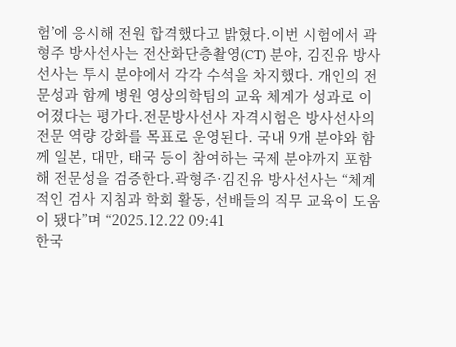험’에 응시해 전원 합격했다고 밝혔다.이번 시험에서 곽형주 방사선사는 전산화단층촬영(CT) 분야, 김진유 방사선사는 투시 분야에서 각각 수석을 차지했다. 개인의 전문성과 함께 병원 영상의학팀의 교육 체계가 성과로 이어졌다는 평가다.전문방사선사 자격시험은 방사선사의 전문 역량 강화를 목표로 운영된다. 국내 9개 분야와 함께 일본, 대만, 태국 등이 참여하는 국제 분야까지 포함해 전문성을 검증한다.곽형주·김진유 방사선사는 “체계적인 검사 지침과 학회 활동, 선배들의 직무 교육이 도움이 됐다”며 “2025.12.22 09:41
한국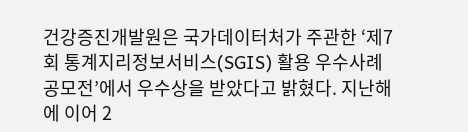건강증진개발원은 국가데이터처가 주관한 ‘제7회 통계지리정보서비스(SGIS) 활용 우수사례 공모전’에서 우수상을 받았다고 밝혔다. 지난해에 이어 2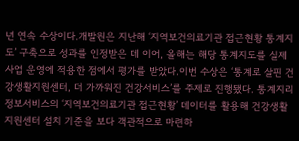년 연속 수상이다.개발원은 지난해 ‘지역보건의료기관 접근현황 통계지도’ 구축으로 성과를 인정받은 데 이어, 올해는 해당 통계지도를 실제 사업 운영에 적용한 점에서 평가를 받았다.이번 수상은 ‘통계로 살핀 건강생활지원센터, 더 가까워진 건강서비스’를 주제로 진행됐다. 통계지리정보서비스의 ‘지역보건의료기관 접근현황’ 데이터를 활용해 건강생활지원센터 설치 기준을 보다 객관적으로 마련하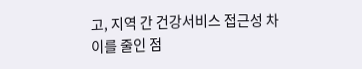고, 지역 간 건강서비스 접근성 차이를 줄인 점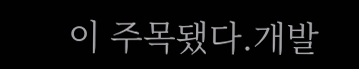이 주목됐다.개발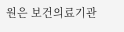원은 보건의료기관